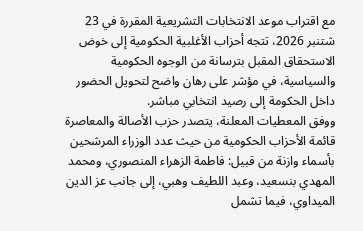مع اقتراب موعد الانتخابات التشريعية المقررة في 23 شتنبر 2026، تتجه أحزاب الأغلبية الحكومية إلى خوض الاستحقاق المقبل بترسانة من الوجوه الحكومية والسياسية، في مؤشر على رهان واضح لتحويل الحضور داخل الحكومة إلى رصيد انتخابي مباشر.
ووفق المعطيات المعلنة، يتصدر حزب الأصالة والمعاصرة قائمة الأحزاب الحكومية من حيث عدد الوزراء المرشحين بأسماء وازنة من قبيل: فاطمة الزهراء المنصوري، ومحمد المهدي بنسعيد، وعبد اللطيف وهبي، إلى جانب عز الدين الميداوي، فيما تشمل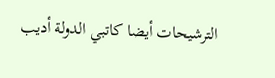الترشيحات أيضا كاتبي الدولة أديب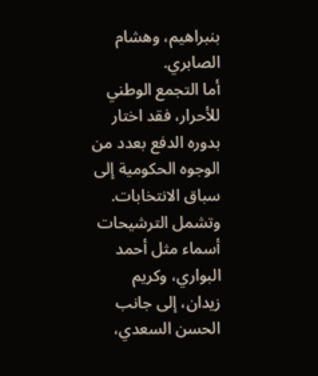بنبراهيم، وهشام الصابري.
أما التجمع الوطني للأحرار، فقد اختار بدوره الدفع بعدد من الوجوه الحكومية إلى سباق الانتخابات. وتشمل الترشيحات أسماء مثل أحمد البواري، وكريم زيدان، إلى جانب الحسن السعدي،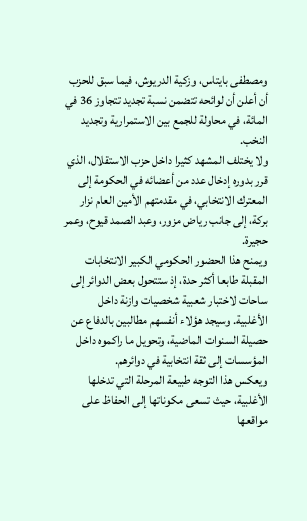ومصطفى بايتاس، وزكية الدريوش، فيما سبق للحزب أن أعلن أن لوائحه تتضمن نسبة تجديد تتجاوز 36 في المائة، في محاولة للجمع بين الاستمرارية وتجديد النخب.
ولا يختلف المشهد كثيرا داخل حزب الاستقلال، الذي قرر بدوره إدخال عدد من أعضائه في الحكومة إلى المعترك الانتخابي، في مقدمتهم الأمين العام نزار بركة، إلى جانب رياض مزور، وعبد الصمد قيوح، وعمر حجيرة.
ويمنح هذا الحضور الحكومي الكبير الانتخابات المقبلة طابعا أكثر حدة، إذ ستتحول بعض الدوائر إلى ساحات لاختبار شعبية شخصيات وازنة داخل الأغلبية. وسيجد هؤلاء أنفسهم مطالبين بالدفاع عن حصيلة السنوات الماضية، وتحويل ما راكموه داخل المؤسسات إلى ثقة انتخابية في دوائرهم.
ويعكس هذا التوجه طبيعة المرحلة التي تدخلها الأغلبية، حيث تسعى مكوناتها إلى الحفاظ على مواقعها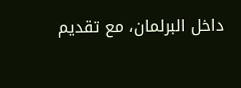داخل البرلمان، مع تقديم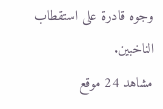وجوه قادرة على استقطاب الناخبين.
مشاهد 24 موقع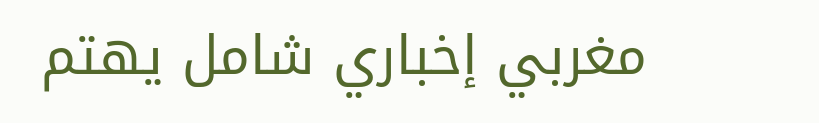مغربي إخباري شامل يهتم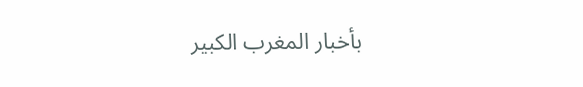بأخبار المغرب الكبير